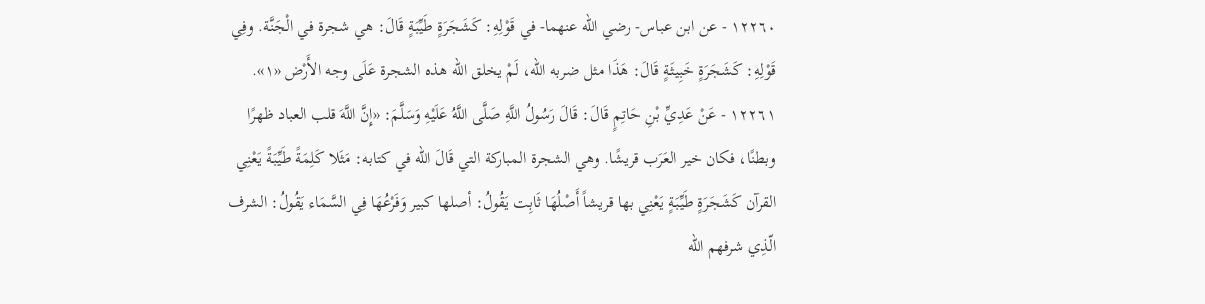١٢٢٦٠ - عن ابن عباس- رضي الله عنهما- في قَوْلِهِ: كَشَجَرَةٍ طَيِّبَةٍ قَالَ: هي شجرة في الْجَنَّة. وفِي قَوْلِهِ: كَشَجَرَةٍ خَبِيثَةٍ قَالَ: هَذَا مثل ضربه الله، لَمْ يخلق الله هذه الشجرة عَلَى وجه الأَرْض «١».
١٢٢٦١ - عَنْ عَدِيِّ بْنِ حَاتِمٍ قَالَ: قَالَ رَسُولُ اللَّهِ صَلَّى اللَّهُ عَلَيْهِ وَسَلَّمَ: «إِنَّ اللَّهَ قلب العباد ظهرًا وبطنًا، فكان خير العَرَب قريشًا. وهي الشجرة المباركة التي قَالَ الله في كتابه: مَثَلا كَلِمَةً طَيِّبَةً يَعْنِي القرآن كَشَجَرَةٍ طَيِّبَةٍ يَعْنِي بها قريشاً أَصْلُهَا ثَابِت يَقُولُ: أصلها كبير وَفَرْعُهَا فِي السَّمَاء يَقُولُ: الشرف الّذِي شرفهم الله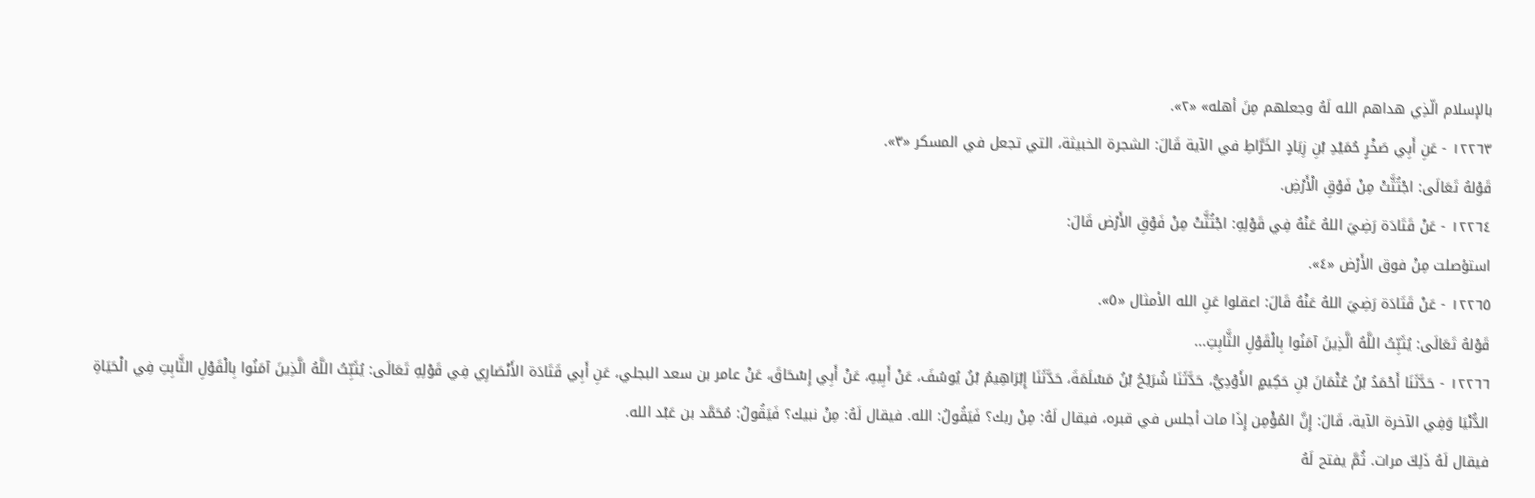بالإسلام الّذِي هداهم الله لَهُ وجعلهم مِنَ أهله» «٢».
١٢٢٦٣ - عَنِ أَبِي صَخْرٍ حُمَيْدِ بْنِ زِيَادٍ الخَرَّاطِ في الآية قَالَ: الشجرة الخبيثة، التي تجعل في المسكر «٣».
قَوْلهُ تَعَالَى: اجْتُثَّتْ مِنْ فَوْقِ الْأَرْضِ.
١٢٢٦٤ - عَنْ قَتَادَة رَضِيَ اللهُ عَنْهُ فِي قَوْلِهِ: اجْتُثَّتْ مِنْ فَوْقِ الأَرْض قَالَ:
استؤصلت مِنْ فوق الأَرْض «٤».
١٢٢٦٥ - عَنْ قَتَادَة رَضِيَ اللهُ عَنْهُ قَالَ: اعقلوا عَنِ الله الأمثال «٥».
قَوْلهُ تَعَالَى: يُثَبِّتُ اللَّهُ الَّذِينَ آمَنُوا بِالْقَوْلِ الثَّابِتِ...
١٢٢٦٦ - حَدَّثَنَا أَحْمَدُ بْنُ عُثْمَانَ بْنِ حَكِيمٍ الأَوْدِيُّ، حَدَّثَنَا شُرَيْحُ بْنُ مَسْلَمَةَ، حَدَّثَنَا إِبْرَاهِيمُ بْنُ يُوسُفَ، عَنْ أَبِيهِ، عَنْ أَبِي إِسْحَاقَ، عَنْ عامر بن سعد البجلي، عَنِ أَبِي قَتَادَة الأَنْصَارِي فِي قَوْلِهِ تَعَالَى: يُثَبِّتُ اللَّهُ الَّذِينَ آمَنُوا بِالْقَوْلِ الثَّابِتِ فِي الْحَيَاةِ الدُّنْيَا وَفِي الآخرة الآية، قَالَ: إِنَّ المُؤْمِن إِذَا مات أجلس في قبره، فيقال لَهُ: مِنْ ربك؟ فَيَقُولُ: الله. فيقال لَهُ: مِنْ نبيك؟ فَيَقُولُ: مُحَمَّد بن عَبْد الله.
فيقال لَهُ ذَلِكَ مرات. ثُمَّ يفتح لَهُ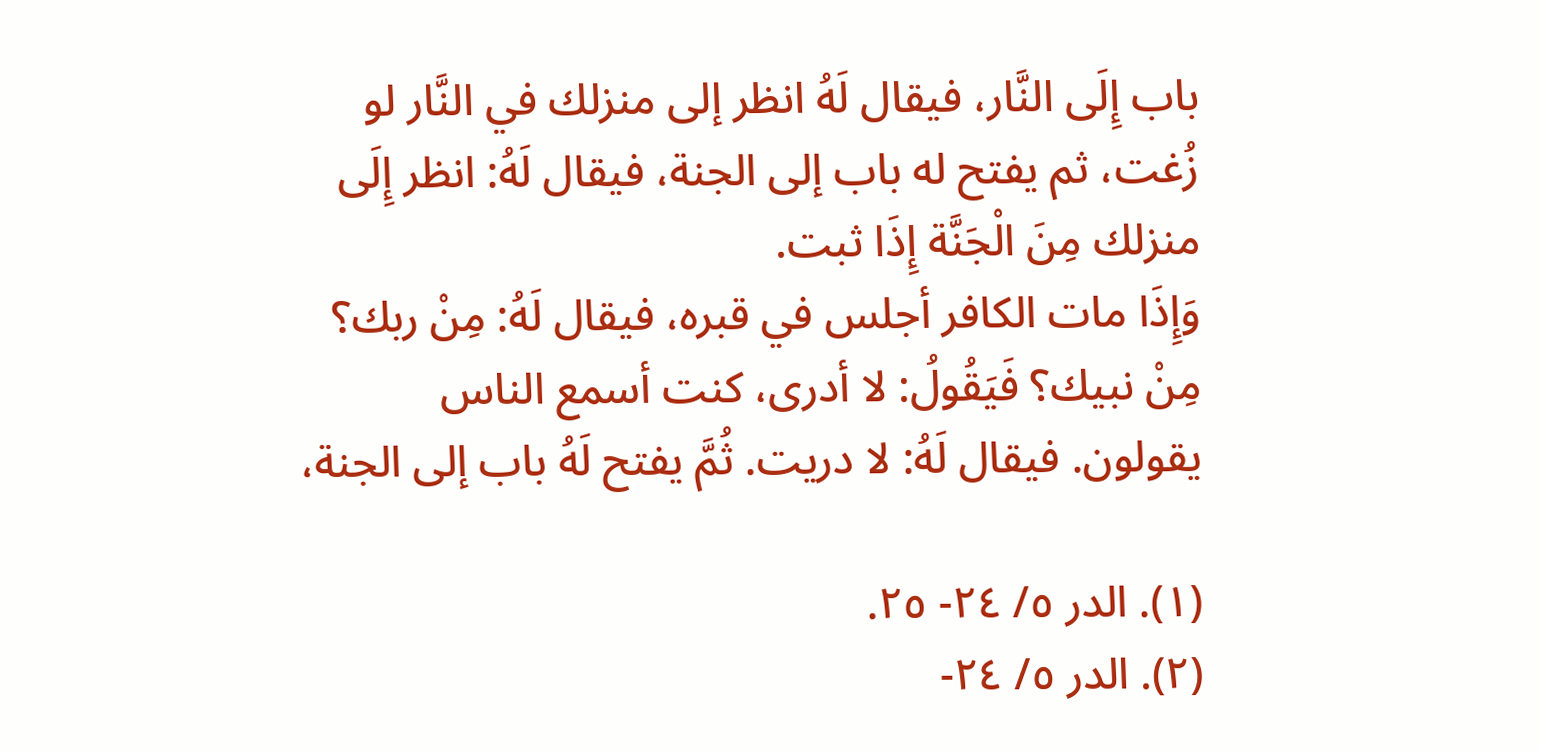باب إِلَى النَّار، فيقال لَهُ انظر إلى منزلك في النَّار لو زُغت، ثم يفتح له باب إلى الجنة، فيقال لَهُ: انظر إِلَى منزلك مِنَ الْجَنَّة إِذَا ثبت.
وَإِذَا مات الكافر أجلس في قبره، فيقال لَهُ: مِنْ ربك؟ مِنْ نبيك؟ فَيَقُولُ: لا أدرى، كنت أسمع الناس يقولون. فيقال لَهُ: لا دريت. ثُمَّ يفتح لَهُ باب إلى الجنة،

(١). الدر ٥/ ٢٤- ٢٥.
(٢). الدر ٥/ ٢٤-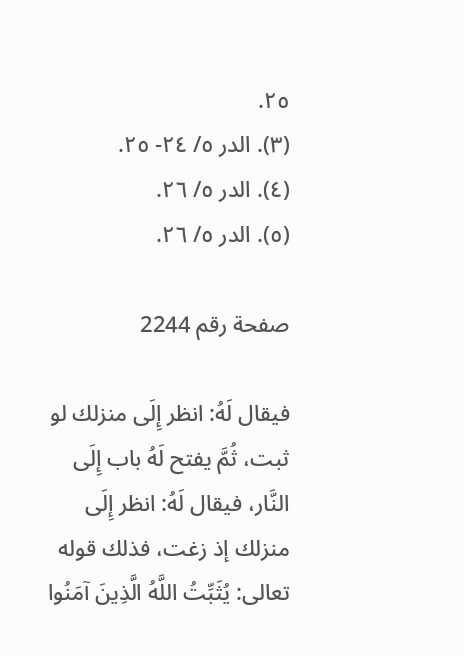٢٥.
(٣). الدر ٥/ ٢٤- ٢٥.
(٤). الدر ٥/ ٢٦.
(٥). الدر ٥/ ٢٦.

صفحة رقم 2244

فيقال لَهُ: انظر إِلَى منزلك لو ثبت، ثُمَّ يفتح لَهُ باب إِلَى النَّار، فيقال لَهُ: انظر إِلَى منزلك إذ زغت، فذلك قوله تعالى: يُثَبِّتُ اللَّهُ الَّذِينَ آمَنُوا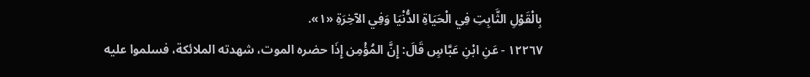بِالْقَوْلِ الثَّابِتِ فِي الْحَيَاةِ الدُّنْيَا وَفِي الآخِرَةِ «١».
١٢٢٦٧ - عَنِ ابْنِ عَبَّاسٍ قَالَ: إِنَّ المُؤْمِن إِذَا حضره الموت، شهدته الملائكة، فسلموا عليه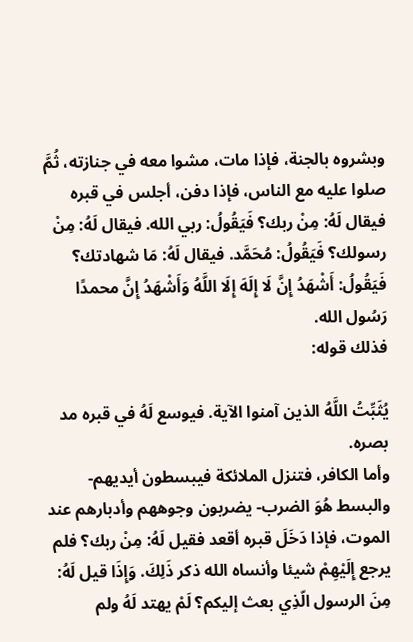وبشروه بالجنة، فإذا مات، مشوا معه في جنازته، ثُمَّ صلوا عليه مع الناس، فإذا دفن، أجلس في قبره فيقال لَهُ: مِنْ ربك؟ فَيَقُولُ: ربي الله. فيقال لَهُ: مِنْ رسولك؟ فَيَقُولُ: مُحَمَّد. فيقال لَهُ: مَا شهادتك؟ فَيَقُولُ: أَشْهَدُ إِنَّ لَا إِلَهَ إِلَا اللَّهُ وَأَشْهَدُ إِنَّ محمدًا رَسُول الله.
فذلك قوله:

يُثَبِّتُ اللَّهُ الذين آمنوا الآية. فيوسع لَهُ في قبره مد بصره.
وأما الكافر، فتنزل الملائكة فيبسطون أيديهم- والبسط هُوَ الضرب- يضربون وجوههم وأدبارهم عند الموت، فإذا دَخَلَ قبره أقعد فقيل لَهُ: مِنْ ربك؟ فلم يرجع إِلَيْهِمْ شيئا وأنساه الله ذكر ذَلِكَ. وَإِذَا قيل لَهُ: مِنَ الرسول الّذِي بعث إليكم؟ لَمْ يهتد لَهُ ولم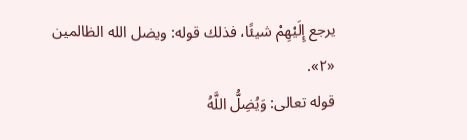يرجع إِلَيْهِمْ شيئًا، فذلك قوله: ويضل الله الظالمين «٢».
قوله تعالى: وَيُضِلُّ اللَّهُ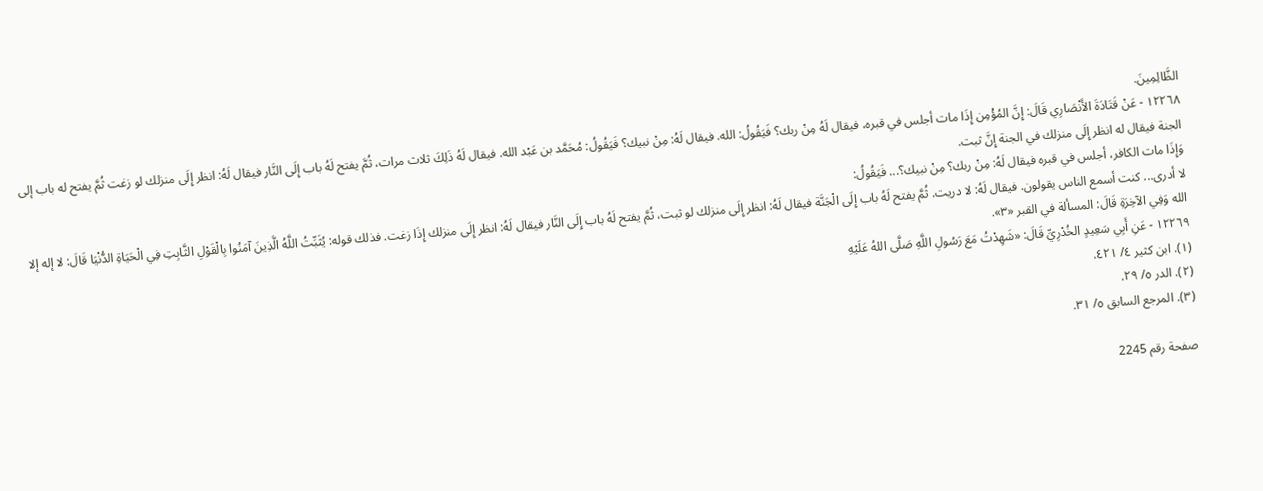الظَّالِمِينَ.
١٢٢٦٨ - عَنْ قَتَادَةَ الأَنْصَارِي قَالَ: إِنَّ المُؤْمِن إِذَا مات أجلس في قبره، فيقال لَهُ مِنْ ربك؟ فَيَقُولُ: الله. فيقال لَهُ: مِنْ نبيك؟ فَيَقُولُ: مُحَمَّد بن عَبْد الله. فيقال لَهُ ذَلِكَ ثلاث مرات، ثُمَّ يفتح لَهُ باب إِلَى النَّار فيقال لَهُ: انظر إِلَى منزلك لو زغت ثُمَّ يفتح له باب إلى الجنة فيقال له انظر إِلَى منزلك في الجنة إِنَّ ثبت.
وَإِذَا مات الكافر، أجلس في قبره فيقال لَهُ: مِنْ ربك؟ مِنْ نبيك؟... فَيَقُولُ:
لا أدرى... كنت أسمع الناس يقولون. فيقال لَهُ: لا دريت. ثُمَّ يفتح لَهُ باب إِلَى الْجَنَّة فيقال لَهُ: انظر إِلَى منزلك لو ثبت، ثُمَّ يفتح لَهُ باب إِلَى النَّار فيقال لَهُ: انظر إِلَى منزلك إِذَا زغت. فذلك قوله: يُثَبِّتُ اللَّهُ الَّذِينَ آمَنُوا بِالْقَوْلِ الثَّابِتِ فِي الْحَيَاةِ الدُّنْيَا قَالَ: لا إله إلا الله وَفِي الآخِرَةِ قَالَ: المسألة في القبر «٣».
١٢٢٦٩ - عَنِ أَبِي سَعِيدٍ الخُدْرِيِّ قَالَ: «شَهِدْتُ مَعَ رَسُولِ اللَّهِ صَلَّى اللهُ عَلَيْهِ
(١). ابن كثير ٤/ ٤٢١.
(٢). الدر ٥/ ٢٩.
(٣). المرجع السابق ٥/ ٣١.

صفحة رقم 2245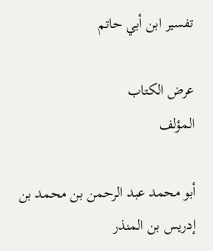تفسير ابن أبي حاتم

عرض الكتاب
المؤلف

أبو محمد عبد الرحمن بن محمد بن إدريس بن المنذر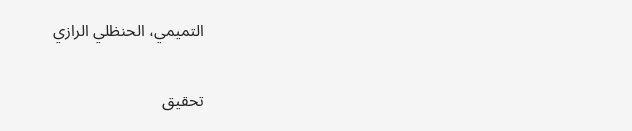التميمي، الحنظلي الرازي

تحقيق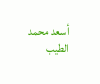أسعد محمد الطيب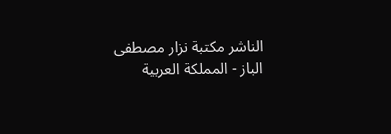الناشر مكتبة نزار مصطفى الباز - المملكة العربية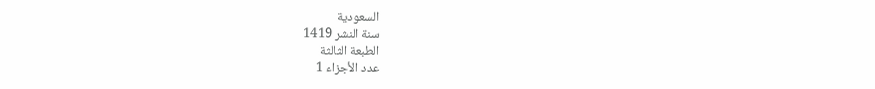السعودية
سنة النشر 1419
الطبعة الثالثة
عدد الأجزاء 1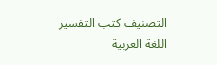التصنيف كتب التفسير
اللغة العربية